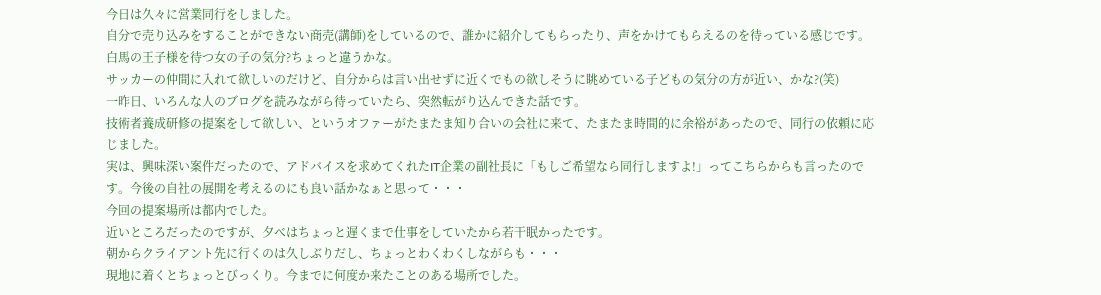今日は久々に営業同行をしました。
自分で売り込みをすることができない商売(講師)をしているので、誰かに紹介してもらったり、声をかけてもらえるのを待っている感じです。白馬の王子様を待つ女の子の気分?ちょっと違うかな。
サッカーの仲間に入れて欲しいのだけど、自分からは言い出せずに近くでもの欲しそうに眺めている子どもの気分の方が近い、かな?(笑)
一昨日、いろんな人のブログを読みながら待っていたら、突然転がり込んできた話です。
技術者養成研修の提案をして欲しい、というオファーがたまたま知り合いの会社に来て、たまたま時間的に余裕があったので、同行の依頼に応じました。
実は、興味深い案件だったので、アドバイスを求めてくれたIT企業の副社長に「もしご希望なら同行しますよ!」ってこちらからも言ったのです。今後の自社の展開を考えるのにも良い話かなぁと思って・・・
今回の提案場所は都内でした。
近いところだったのですが、夕べはちょっと遅くまで仕事をしていたから若干眠かったです。
朝からクライアント先に行くのは久しぶりだし、ちょっとわくわくしながらも・・・
現地に着くとちょっとびっくり。今までに何度か来たことのある場所でした。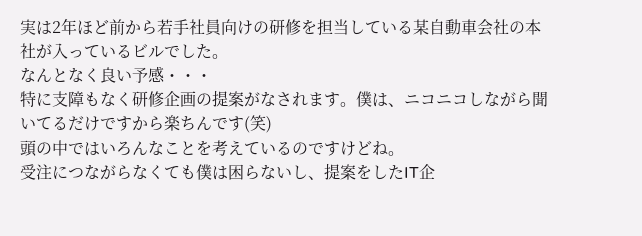実は2年ほど前から若手社員向けの研修を担当している某自動車会社の本社が入っているビルでした。
なんとなく良い予感・・・
特に支障もなく研修企画の提案がなされます。僕は、ニコニコしながら聞いてるだけですから楽ちんです(笑)
頭の中ではいろんなことを考えているのですけどね。
受注につながらなくても僕は困らないし、提案をしたIT企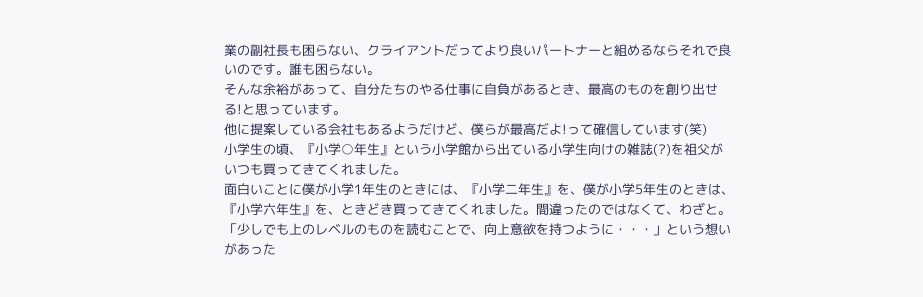業の副社長も困らない、クライアントだってより良いパートナーと組めるならそれで良いのです。誰も困らない。
そんな余裕があって、自分たちのやる仕事に自負があるとき、最高のものを創り出せる!と思っています。
他に提案している会社もあるようだけど、僕らが最高だよ!って確信しています(笑)
小学生の頃、『小学○年生』という小学館から出ている小学生向けの雑誌(?)を祖父がいつも買ってきてくれました。
面白いことに僕が小学1年生のときには、『小学二年生』を、僕が小学5年生のときは、『小学六年生』を、ときどき買ってきてくれました。間違ったのではなくて、わざと。
「少しでも上のレベルのものを読むことで、向上意欲を持つように・・・」という想いがあった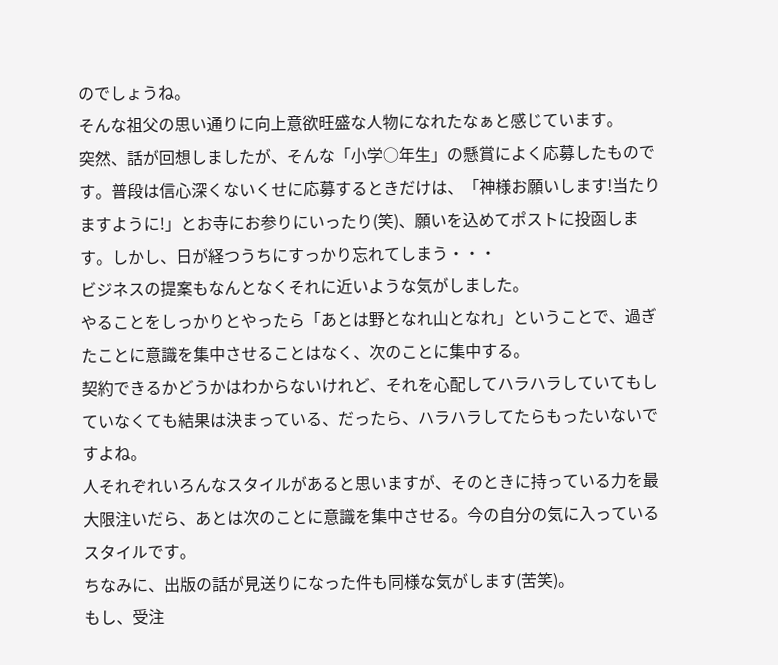のでしょうね。
そんな祖父の思い通りに向上意欲旺盛な人物になれたなぁと感じています。
突然、話が回想しましたが、そんな「小学○年生」の懸賞によく応募したものです。普段は信心深くないくせに応募するときだけは、「神様お願いします!当たりますように!」とお寺にお参りにいったり(笑)、願いを込めてポストに投函します。しかし、日が経つうちにすっかり忘れてしまう・・・
ビジネスの提案もなんとなくそれに近いような気がしました。
やることをしっかりとやったら「あとは野となれ山となれ」ということで、過ぎたことに意識を集中させることはなく、次のことに集中する。
契約できるかどうかはわからないけれど、それを心配してハラハラしていてもしていなくても結果は決まっている、だったら、ハラハラしてたらもったいないですよね。
人それぞれいろんなスタイルがあると思いますが、そのときに持っている力を最大限注いだら、あとは次のことに意識を集中させる。今の自分の気に入っているスタイルです。
ちなみに、出版の話が見送りになった件も同様な気がします(苦笑)。
もし、受注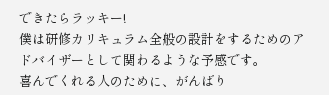できたらラッキー!
僕は研修カリキュラム全般の設計をするためのアドバイザーとして関わるような予感です。
喜んでくれる人のために、がんばり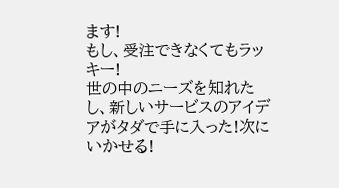ます!
もし、受注できなくてもラッキー!
世の中のニーズを知れたし、新しいサービスのアイデアがタダで手に入った!次にいかせる!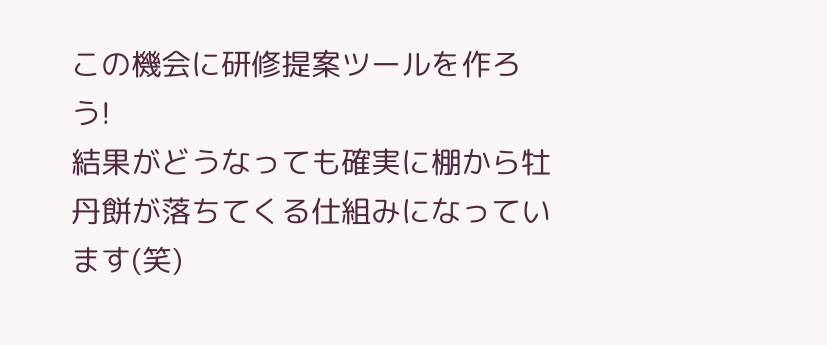この機会に研修提案ツールを作ろう!
結果がどうなっても確実に棚から牡丹餅が落ちてくる仕組みになっています(笑)